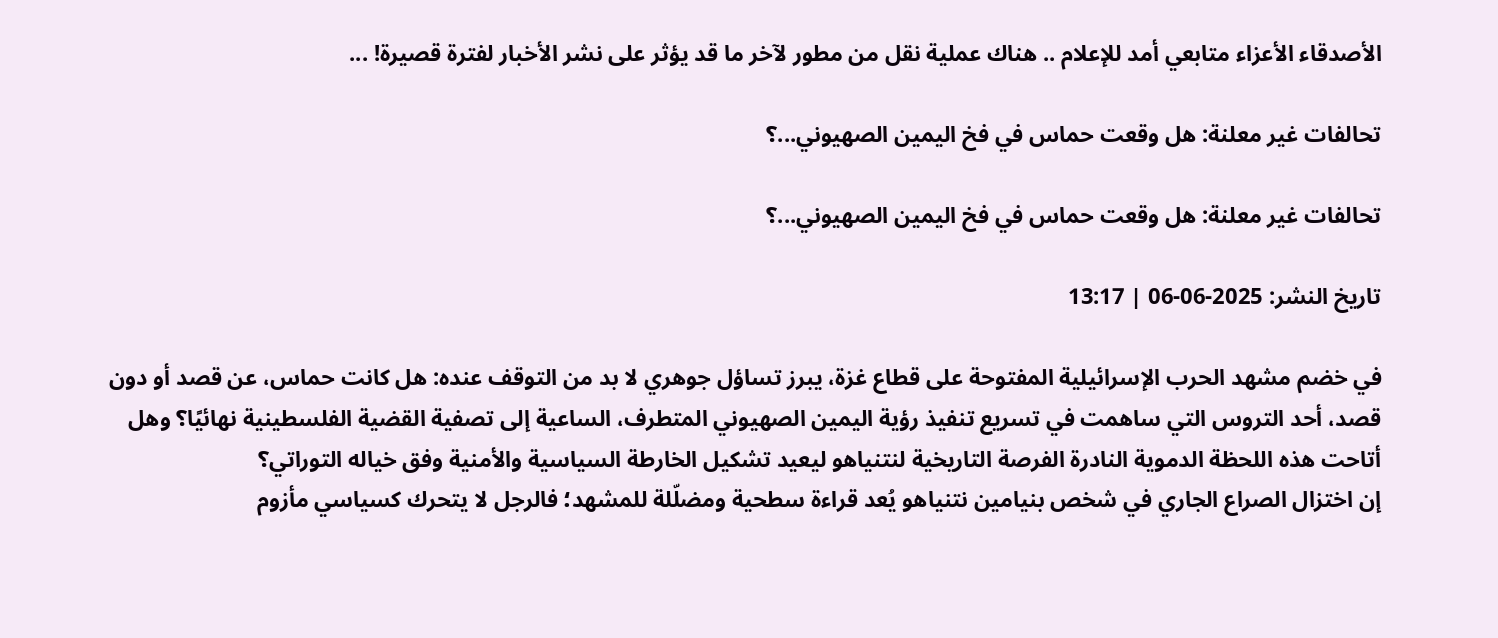الأصدقاء الأعزاء متابعي أمد للإعلام .. هناك عملية نقل من مطور لآخر ما قد يؤثر على نشر الأخبار لفترة قصيرة! ...

تحالفات غير معلنة: هل وقعت حماس في فخ اليمين الصهيوني...؟

تحالفات غير معلنة: هل وقعت حماس في فخ اليمين الصهيوني...؟

تاريخ النشر: 2025-06-06 | 13:17

في خضم مشهد الحرب الإسرائيلية المفتوحة على قطاع غزة، يبرز تساؤل جوهري لا بد من التوقف عنده: هل كانت حماس، عن قصد أو دون قصد، أحد التروس التي ساهمت في تسريع تنفيذ رؤية اليمين الصهيوني المتطرف، الساعية إلى تصفية القضية الفلسطينية نهائيًا؟ وهل أتاحت هذه اللحظة الدموية النادرة الفرصة التاريخية لنتنياهو ليعيد تشكيل الخارطة السياسية والأمنية وفق خياله التوراتي؟
إن اختزال الصراع الجاري في شخص بنيامين نتنياهو يُعد قراءة سطحية ومضلّلة للمشهد؛ فالرجل لا يتحرك كسياسي مأزوم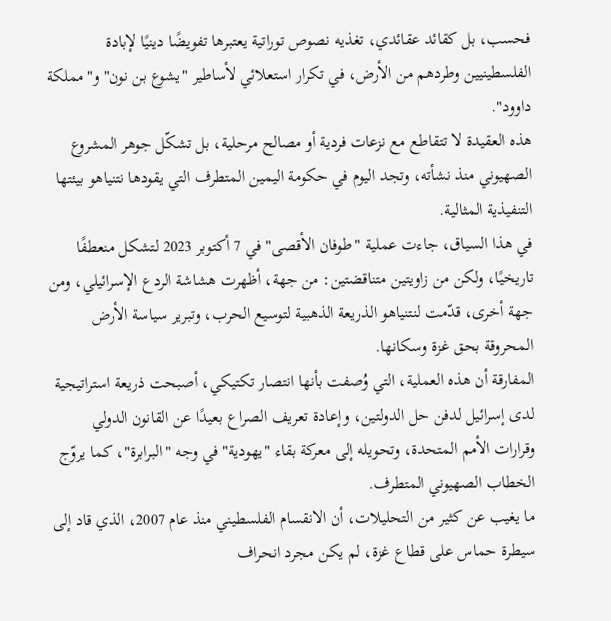فحسب، بل كقائد عقائدي، تغذيه نصوص توراتية يعتبرها تفويضًا دينيًا لإبادة الفلسطينيين وطردهم من الأرض، في تكرار استعلائي لأساطير "يشوع بن نون" و"مملكة داوود".
هذه العقيدة لا تتقاطع مع نزعات فردية أو مصالح مرحلية، بل تشكّل جوهر المشروع الصهيوني منذ نشأته، وتجد اليوم في حكومة اليمين المتطرف التي يقودها نتنياهو بيئتها التنفيذية المثالية.
في هذا السياق، جاءت عملية "طوفان الأقصى" في 7 أكتوبر 2023 لتشكل منعطفًا تاريخيًا، ولكن من زاويتين متناقضتين: من جهة، أظهرت هشاشة الردع الإسرائيلي، ومن جهة أخرى، قدّمت لنتنياهو الذريعة الذهبية لتوسيع الحرب، وتبرير سياسة الأرض المحروقة بحق غزة وسكانها.
المفارقة أن هذه العملية، التي وُصفت بأنها انتصار تكتيكي، أصبحت ذريعة استراتيجية لدى إسرائيل لدفن حل الدولتين، وإعادة تعريف الصراع بعيدًا عن القانون الدولي وقرارات الأمم المتحدة، وتحويله إلى معركة بقاء "يهودية" في وجه "البرابرة"، كما يروّج الخطاب الصهيوني المتطرف.
ما يغيب عن كثير من التحليلات، أن الانقسام الفلسطيني منذ عام 2007، الذي قاد إلى سيطرة حماس على قطاع غزة، لم يكن مجرد انحراف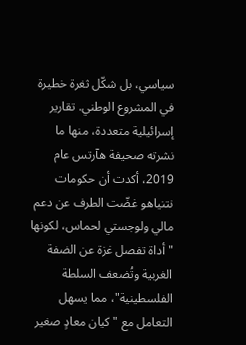سياسي، بل شكّل ثغرة خطيرة في المشروع الوطني. تقارير إسرائيلية متعددة، منها ما نشرته صحيفة هآرتس عام 2019، أكدت أن حكومات نتنياهو غضّت الطرف عن دعم مالي ولوجستي لحماس، لكونها "أداة تفصل غزة عن الضفة الغربية وتُضعف السلطة الفلسطينية"، مما يسهل التعامل مع "كيان معادٍ صغير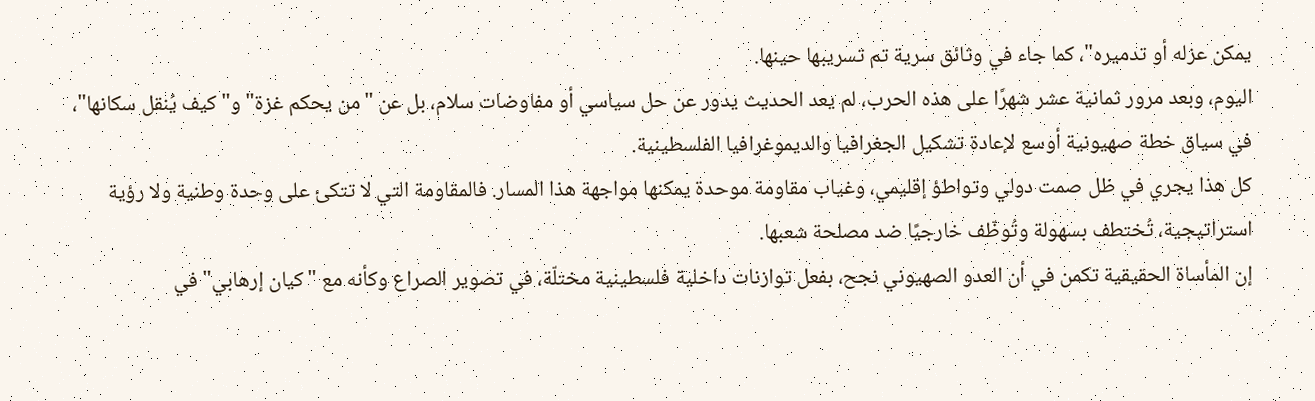يمكن عزله أو تدميره"، كما جاء في وثائق سرية تم تسريبها حينها.
اليوم، وبعد مرور ثمانية عشر شهرًا على هذه الحرب، لم يعد الحديث يدور عن حل سياسي أو مفاوضات سلام، بل عن "من يحكم غزة" و"كيف يُنقل سكانها"، في سياق خطة صهيونية أوسع لإعادة تشكيل الجغرافيا والديموغرافيا الفلسطينية.
كل هذا يجري في ظل صمت دولي وتواطؤ إقليمي، وغياب مقاومة موحدة يمكنها مواجهة هذا المسار. فالمقاومة التي لا تتكئ على وحدة وطنية ولا رؤية استراتيجية، تُختطف بسهولة وتُوظّف خارجيًا ضد مصلحة شعبها.
إن المأساة الحقيقية تكمن في أن العدو الصهيوني نجح، بفعل توازنات داخلية فلسطينية مختلّة، في تصوير الصراع وكأنه مع "كيان إرهابي" في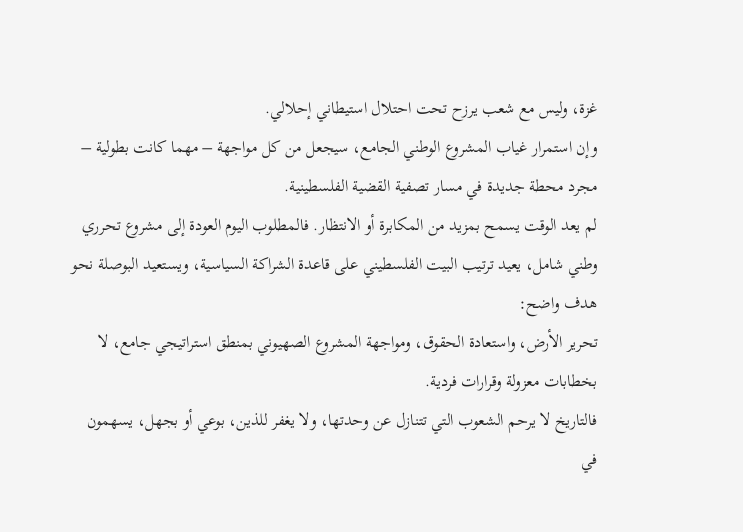غزة، وليس مع شعب يرزح تحت احتلال استيطاني إحلالي.
وإن استمرار غياب المشروع الوطني الجامع، سيجعل من كل مواجهة – مهما كانت بطولية – مجرد محطة جديدة في مسار تصفية القضية الفلسطينية.
لم يعد الوقت يسمح بمزيد من المكابرة أو الانتظار. فالمطلوب اليوم العودة إلى مشروع تحرري وطني شامل، يعيد ترتيب البيت الفلسطيني على قاعدة الشراكة السياسية، ويستعيد البوصلة نحو هدف واضح:
تحرير الأرض، واستعادة الحقوق، ومواجهة المشروع الصهيوني بمنطق استراتيجي جامع، لا بخطابات معزولة وقرارات فردية.
فالتاريخ لا يرحم الشعوب التي تتنازل عن وحدتها، ولا يغفر للذين، بوعي أو بجهل، يسهمون في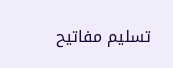تسليم مفاتيح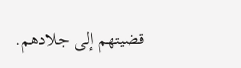قضيتهم إلى جلادهم.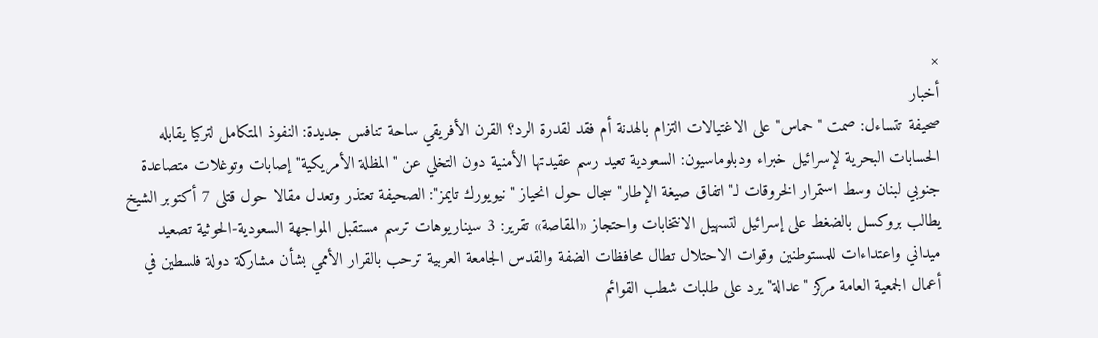×
أخبار
صحيفة تتساءل: صمت "حماس" على الاغتيالات التزام بالهدنة أم فقد لقدرة الرد؟ القرن الأفريقي ساحة تنافس جديدة: النفوذ المتكامل لتركيا يقابله الحسابات البحرية لإسرائيل خبراء ودبلوماسيون: السعودية تعيد رسم عقيدتها الأمنية دون التخلي عن "المظلة الأمريكية" إصابات وتوغلات متصاعدة جنوبي لبنان وسط استمرار الخروقات لـ"اتفاق صيغة الإطار" سجال حول انحياز "نيويورك تايمز": الصحيفة تعتذر وتعدل مقالا حول قتلى 7 أكتوبر الشيخ يطالب بروكسل بالضغط على إسرائيل لتسهيل الانتخابات واحتجاز «المقاصة» تقرير: 3 سيناريوهات ترسم مستقبل المواجهة السعودية-الحوثية تصعيد ميداني واعتداءات للمستوطنين وقوات الاحتلال تطال محافظات الضفة والقدس الجامعة العربية ترحب بالقرار الأممي بشأن مشاركة دولة فلسطين في أعمال الجمعية العامة مركز "عدالة" يرد على طلبات شطب القوائم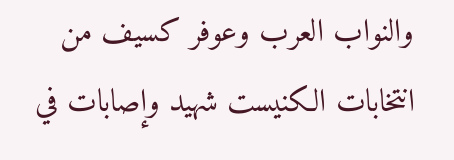والنواب العرب وعوفر كسيف من انتخابات الكنيست شهيد وإصابات في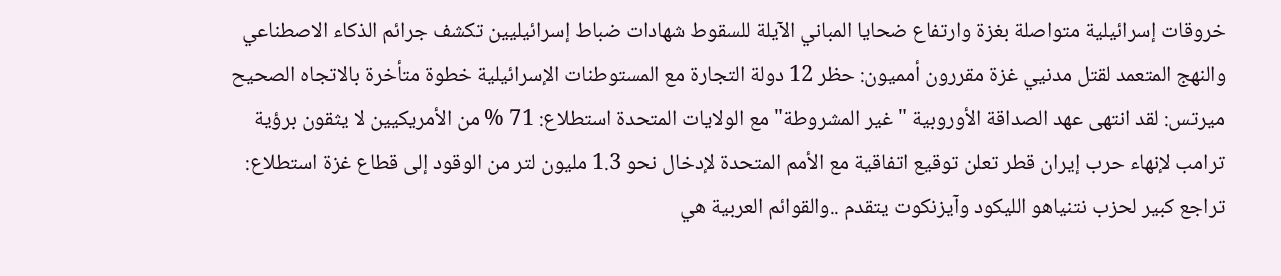خروقات إسرائيلية متواصلة بغزة وارتفاع ضحايا المباني الآيلة للسقوط شهادات ضباط إسرائيليين تكشف جرائم الذكاء الاصطناعي والنهج المتعمد لقتل مدنيي غزة مقررون أمميون: حظر 12 دولة التجارة مع المستوطنات الإسرائيلية خطوة متأخرة بالاتجاه الصحيح ميرتس: لقد انتهى عهد الصداقة الأوروبية "غير المشروطة" مع الولايات المتحدة استطلاع: 71 % من الأمريكيين لا يثقون برؤية ترامب لإنهاء حرب إيران قطر تعلن توقيع اتفاقية مع الأمم المتحدة لإدخال نحو 1.3 مليون لتر من الوقود إلى قطاع غزة استطلاع: تراجع كبير لحزب نتنياهو الليكود وآيزنكوت يتقدم ..والقوائم العربية هي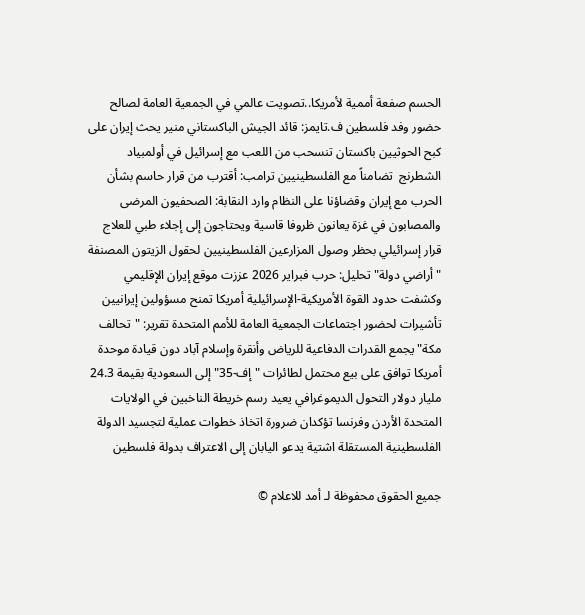الحسم صفعة أممية لأمريكا..تصويت عالمي في الجمعية العامة لصالح حضور وفد فلسطين ف.تايمز: قائد الجيش الباكستاني منير يحث إيران على كبح الحوثيين باكستان تنسحب من اللعب مع إسرائيل في أولمبياد الشطرنج  تضامناً مع الفلسطينيين ترامب: أقترب من قرار حاسم بشأن الحرب مع إيران وقضاؤنا على النظام وارد النقابة: الصحفيون المرضى والمصابون في غزة يعانون ظروفا قاسية ويحتاجون إلى إجلاء طبي للعلاج قرار إسرائيلي بحظر وصول المزارعين الفلسطينيين لحقول الزيتون المصنفة "أراضي دولة" تحليل: حرب فبراير 2026 عززت موقع إيران الإقليمي وكشفت حدود القوة الأمريكية-الإسرائيلية أمريكا تمنح مسؤولين إيرانيين تأشيرات لحضور اجتماعات الجمعية العامة للأمم المتحدة تقرير: "تحالف مكة" يجمع القدرات الدفاعية للرياض وأنقرة وإسلام آباد دون قيادة موحدة أمريكا توافق على بيع محتمل لطائرات "إف-35" إلى السعودية بقيمة 24.3 مليار دولار التحول الديموغرافي يعيد رسم خريطة الناخبين في الولايات المتحدة الأردن وفرنسا تؤكدان ضرورة اتخاذ خطوات عملية لتجسيد الدولة الفلسطينية المستقلة اشتية يدعو اليابان إلى الاعتراف بدولة فلسطين

جميع الحقوق محفوظة لـ أمد للاعلام ©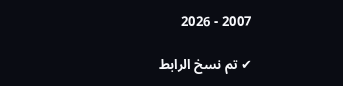2007 - 2026

✔ تم نسخ الرابط